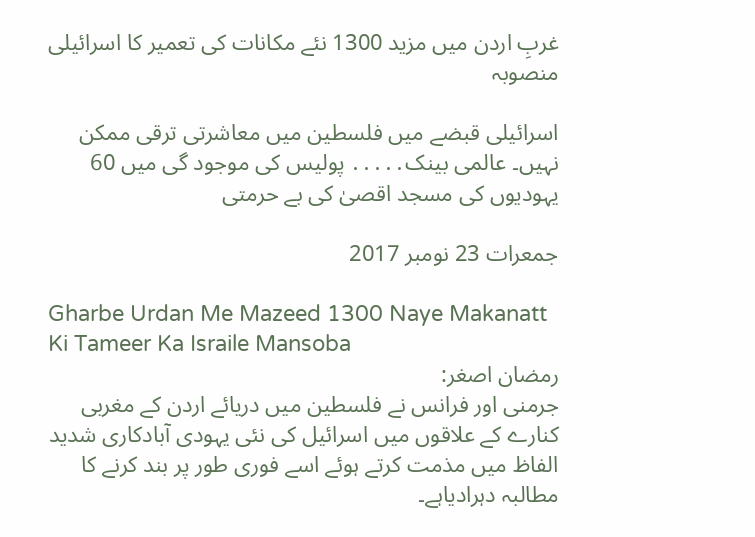غربِ اردن میں مزید 1300 نئے مکانات کی تعمیر کا اسرائیلی منصوبہ

اسرائیلی قبضے میں فلسطین میں معاشرتی ترقی ممکن نہیں۔ عالمی بینک․․․․․ پولیس کی موجود گی میں 60 یہودیوں کی مسجد اقصیٰ کی بے حرمتی

جمعرات 23 نومبر 2017

Gharbe Urdan Me Mazeed 1300 Naye Makanatt Ki Tameer Ka Israile Mansoba
رمضان اصغر:
جرمنی اور فرانس نے فلسطین میں دریائے اردن کے مغربی کنارے کے علاقوں میں اسرائیل کی نئی یہودی آبادکاری شدید الفاظ میں مذمت کرتے ہوئے اسے فوری طور پر بند کرنے کا مطالبہ دہرادیاہے۔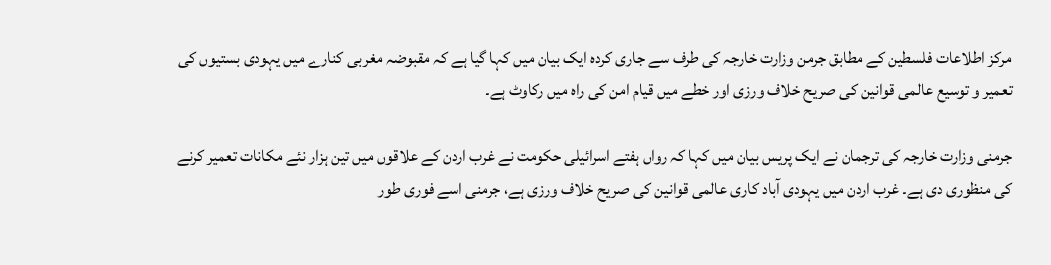مرکز اطلاعات فلسطین کے مطابق جرمن وزارت خارجہ کی طرف سے جاری کردہ ایک بیان میں کہا گیا ہے کہ مقبوضہ مغربی کنارے میں یہودی بستیوں کی تعمیر و توسیع عالمی قوانین کی صریح خلاف ورزی اور خطے میں قیام امن کی راہ میں رکاوٹ ہے۔

جرمنی وزارت خارجہ کی ترجمان نے ایک پریس بیان میں کہا کہ رواں ہفتے اسرائیلی حکومت نے غرب اردن کے علاقوں میں تین ہزار نئے مکانات تعمیر کرنے کی منظوری دی ہے۔ غرب اردن میں یہودی آباد کاری عالمی قوانین کی صریح خلاف ورزی ہے، جرمنی اسے فوری طور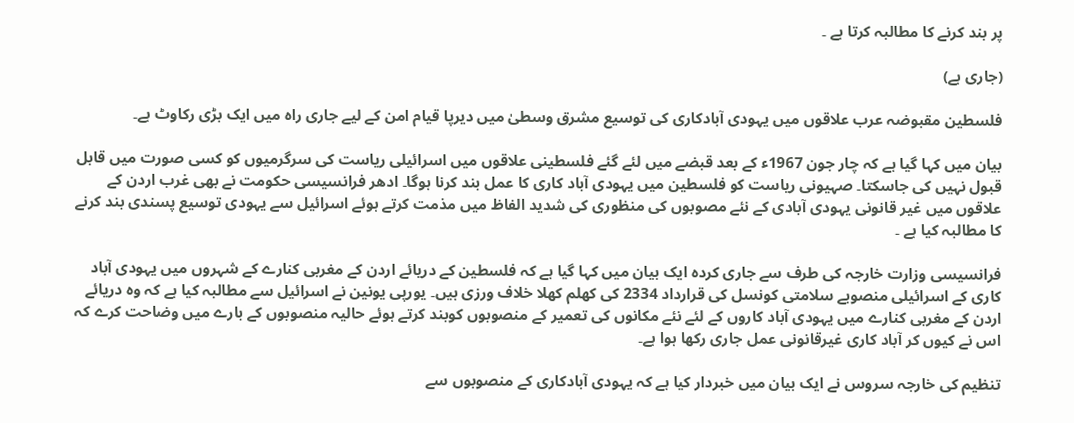پر بند کرنے کا مطالبہ کرتا ہے ۔

(جاری ہے)

فلسطین مقبوضہ عرب علاقوں میں یہودی آبادکاری کی توسیع مشرق وسطیٰ میں دیرپا قیام امن کے لیے جاری راہ میں ایک بڑی رکاوٹ ہے۔

بیان میں کہا گیا ہے کہ چار جون 1967ء کے بعد قبضے میں لئے گئے فلسطینی علاقوں میں اسرائیلی ریاست کی سرگرمیوں کو کسی صورت میں قابل قبول نہیں کی جاسکتا۔ صہیونی ریاست کو فلسطین میں یہودی آباد کاری کا عمل بند کرنا ہوگا۔ ادھر فرانسیسی حکومت نے بھی غرب اردن کے علاقوں میں غیر قانونی یہودی آبادی کے نئے مصوبوں کی منظوری کی شدید الفاظ میں مذمت کرتے ہوئے اسرائیل سے یہودی توسیع پسندی بند کرنے کا مطالبہ کیا ہے ۔

فرانسیسی وزارت خارجہ کی طرف سے جاری کردہ ایک بیان میں کہا گیا ہے کہ فلسطین کے دریائے اردن کے مغربی کنارے کے شہروں میں یہودی آباد کاری کے اسرائیلی منصوبے سلامتی کونسل کی قرارداد 2334 کی کھلم کھلا خلاف ورزی ہیں۔ یورپی یونین نے اسرائیل سے مطالبہ کیا ہے کہ وہ دریائے اردن کے مغربی کنارے میں یہودی آباد کاروں کے لئے نئے مکانوں کی تعمیر کے منصوبوں کوبند کرتے ہوئے حالیہ منصوبوں کے بارے میں وضاحت کرے کہ اس نے کیوں کر آباد کاری غیرقانونی عمل جاری رکھا ہوا ہے۔

تنظیم کی خارجہ سروس نے ایک بیان میں خبردار کیا ہے کہ یہودی آبادکاری کے منصوبوں سے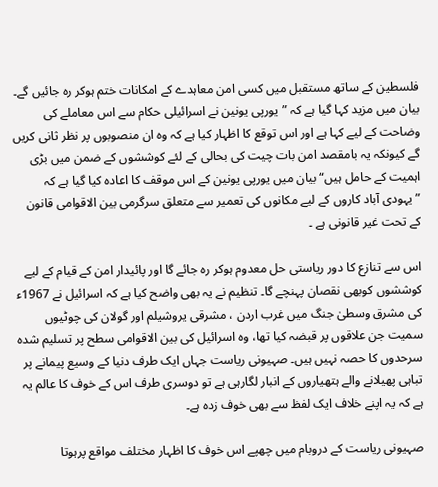فلسطین کے ساتھ مستقبل میں کسی امن معاہدے کے امکانات ختم ہوکر رہ جائیں گے۔ بیان میں مزید کہا گیا ہے کہ ”یورپی یونین نے اسرائیلی حکام سے اس معاملے کی وضاحت کے لیے کہا ہے اور اس توقع کا اظہار کیا ہے کہ وہ ان منصوبوں پر نظر ثانی کریں گے کیونکہ یہ بامقصد امن بات چیت کی بحالی کے لئے کوششوں کے ضمن میں بڑی اہمیت کے حامل ہیں“ بیان میں یورپی یونین کے اس موقف کا اعادہ کیا گیا ہے کہ ”یہودی آباد کاروں کے لیے مکانوں کی تعمیر سے متعلق سرگرمی بین الاقوامی قانون کے تحت غیر قانونی ہے ۔

اس سے تنازع کا دور ریاستی حل معدوم ہوکر رہ جائے گا اور پائیدار امن کے قیام کے لیے کوششوں کوبھی نقصان پہنچے گا۔ تنظیم نے یہ بھی واضح کیا ہے کہ اسرائیل نے 1967ء کی مشرق وسطیٰ جنگ میں غرب اردن ، مشرقی یروشیلم اور گولان کی چوٹیوں سمیت جن علاقوں پر قبضہ کیا تھا، وہ اسرائیل کی بین الاقوامی سطح پر تسلیم شدہ سرحدوں کا حصہ نہیں ہیں۔ صہیونی ریاست جہاں ایک طرف دنیا کے وسیع پیمانے پر تباہی پھیلانے والے ہتھیاروں کے انبار لگارہی ہے تو دوسری طرف اس کے خوف کا عالم یہ ہے کہ یہ اپنے خلاف ایک لفظ سے بھی خوف زدہ ہے۔

صہیونی ریاست کے دروبام میں چھپے اس خوف کا اظہار مختلف مواقع پرہوتا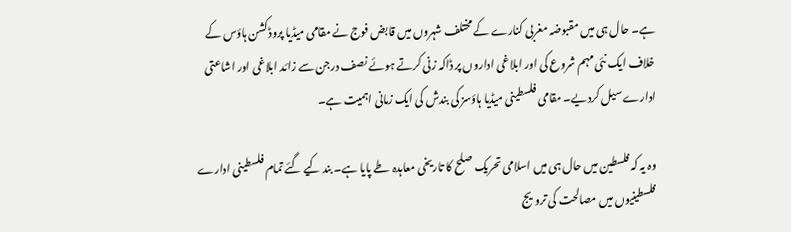ہے۔ حال ہی میں مقبوضہ مغربی کنارے کے مختلف شہروں میں قابض فوج نے مقامی میڈیا پروڈکشن ہاؤس کے خلاف ایک نئی مہم شروع کی اور ابلاغی اداروں پر ڈاکہ زنی کرتے ہوئے نصف درجن سے زائد ابلاغی اور اشاعتی ادارے سیل کردیے۔ مقامی فلسطینی میڈیا ہاؤسز کی بندش کی ایک زمانی اہمیت ہے۔

وہ یہ کہ فلسطین میں حال ہی میں اسلامی تحریک صلح کا تاریخی معاہدہ طے پایا ہے۔ بند کیے گئے تمام فلسطینی ادارے فلسطینیوں میں مصالحت کی ترویج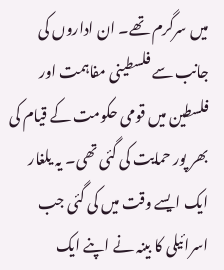میں سرگرم تھے۔ ان اداروں کی جانب سے فلسطینی مفاہمت اور فلسطین میں قومی حکومت کے قیام کی بھر پور حمایت کی گئی تھی۔ یہ یلغار ایک ایسے وقت میں کی گئی جب اسرائیلی کا بینہ نے اپنے ایک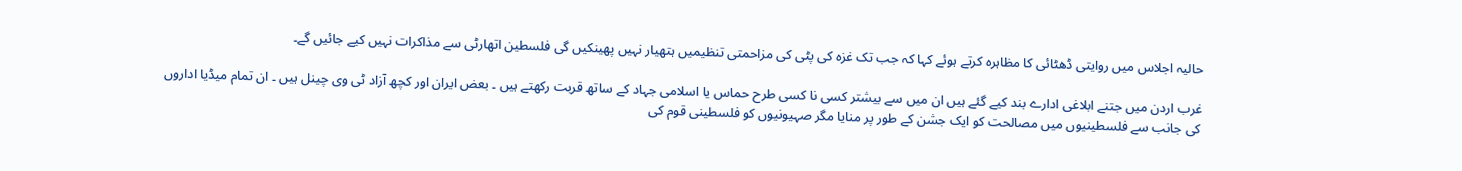حالیہ اجلاس میں روایتی ڈھٹائی کا مظاہرہ کرتے ہوئے کہا کہ جب تک غزہ کی پٹی کی مزاحمتی تنظیمیں ہتھیار نہیں پھینکیں گی فلسطین اتھارٹی سے مذاکرات نہیں کیے جائیں گے۔

غرب اردن میں جتنے ابلاغی ادارے بند کیے گئے ہیں ان میں سے بیشتر کسی نا کسی طرح حماس یا اسلامی جہاد کے ساتھ قربت رکھتے ہیں ۔ بعض ایران اور کچھ آزاد ٹی وی چینل ہیں ۔ ان تمام میڈیا اداروں کی جانب سے فلسطینیوں میں مصالحت کو ایک جشن کے طور پر منایا مگر صہیونیوں کو فلسطینی قوم کی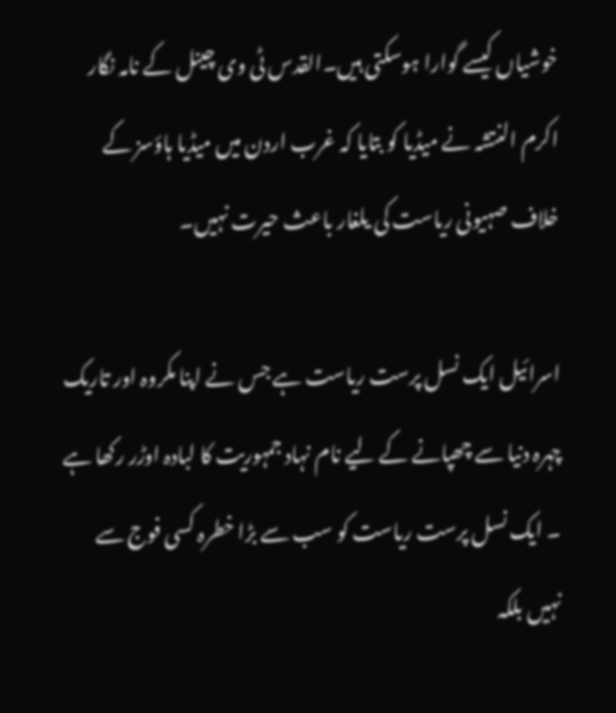خوشیاں کیسے گوارا ہوسکتی ہیں۔القدس ٹی وی چینل کے نامہ نگار اکرم النتشہ نے میڈیا کو بتایا کہ غرب اردن میں میڈیا ہاؤسز کے خلاف صہیونی ریاست کی یلغار باعث حیرت نہیں۔

اسرائیل ایک نسل پرست ریاست ہے جس نے اپنا مکروہ اور تاریک چہرہ دنیا سے چھپانے کے لیے نام نہاد جمہوریت کا لبادہ اوڑر رکھا ہے ۔ ایک نسل پرست ریاست کو سب سے بڑا خطرہ کسی فوج سے نہیں بلکہ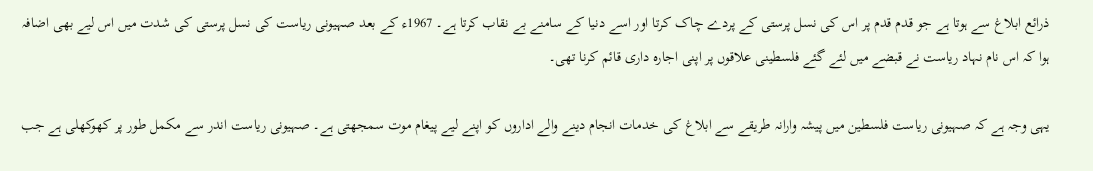ذرائع ابلاغ سے ہوتا ہے جو قدم قدم پر اس کی نسل پرستی کے پردے چاک کرتا اور اسے دنیا کے سامنے بے نقاب کرتا ہے۔ 1967ء کے بعد صہیونی ریاست کی نسل پرستی کی شدت میں اس لیے بھی اضافہ ہوا کہ اس نام نہاد ریاست نے قبضے میں لئے گئے فلسطینی علاقوں پر اپنی اجارہ داری قائم کرنا تھی۔

یہی وجہ ہے کہ صہیونی ریاست فلسطین میں پیشہ وارانہ طریقے سے ابلاغ کی خدمات انجام دینے والے اداروں کو اپنے لیے پیغام موت سمجھتی ہے۔ صہیونی ریاست اندر سے مکمل طور پر کھوکھلی ہے جب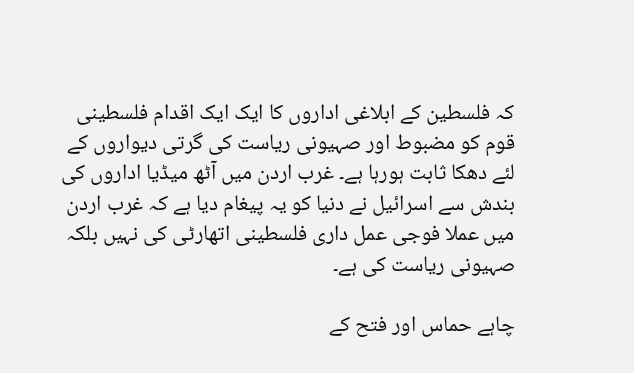کہ فلسطین کے ابلاغی اداروں کا ایک ایک اقدام فلسطینی قوم کو مضبوط اور صہیونی ریاست کی گرتی دیواروں کے لئے دھکا ثابت ہورہا ہے۔ غرب اردن میں آٹھ میڈیا اداروں کی بندش سے اسرائیل نے دنیا کو یہ پیغام دیا ہے کہ غرب اردن میں عملا فوجی عمل داری فلسطینی اتھارٹی کی نہیں بلکہ صہیونی ریاست کی ہے۔

چاہے حماس اور فتح کے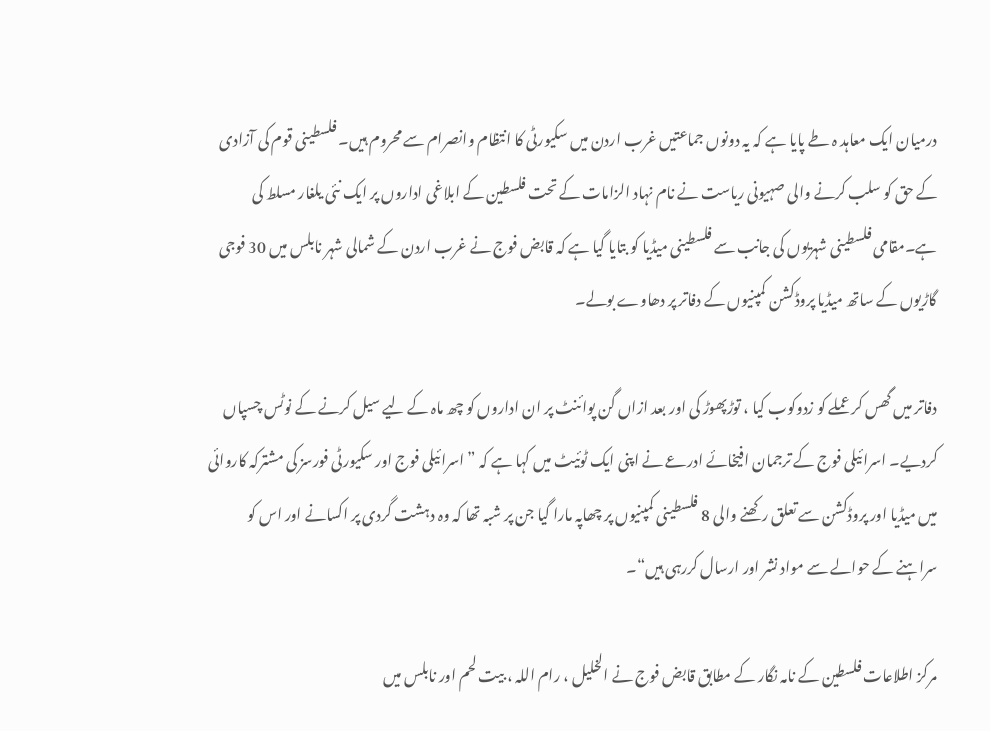درمیان ایک معاہد ہ طے پایا ہے کہ یہ دونوں جماعتیں غرب اردن میں سکیورٹی کا انتظام وانصرام سے محروم ہیں۔ فلسطینی قوم کی آزادی کے حق کو سلب کرنے والی صہیونی ریاست نے نام نہاد الزامات کے تحت فلسطین کے ابلاغی اداروں پر ایک نئی یلغار مسلط کی ہے۔مقامی فلسطینی شہریوں کی جانب سے فلسطینی میڈیا کو بتایا گیا ہے کہ قابض فوج نے غرب اردن کے شمالی شہر نابلس میں 30 فوجی گاڑیوں کے ساتھ میڈیا پروڈکشن کمپنیوں کے دفاتر پر دھاوے بولے۔

دفاتر میں گھس کر عملے کو زدوکوب کیا ، توڑپھوڑ کی اور بعد ازاں گن پوائنٹ پر ان اداروں کو چھ ماہ کے لیے سیل کرنے کے نوٹس چسپاں کردیے۔ اسرائیلی فوج کے ترجمان افیخائے ادرعے نے اپنی ایک ٹوئیٹ میں کہا ہے کہ ” اسرائیلی فوج اور سکیورٹی فورسز کی مشترکہ کاروائی میں میڈیا اور پروڈکشن سے تعلق رکھنے والی 8 فلسطینی کمپنیوں پر چھاپہ مارا گیا جن پر شبہ تھا کہ وہ دہشت گردی پر اکسانے اور اس کو سراہنے کے حوالے سے مواد نشر اور ارسال کررہی ہیں“۔

مرکز اطلاعات فلسطین کے نامہ نگار کے مطابق قابض فوج نے الخلیل ، رام اللہ ، بیت لحم اور نابلس میں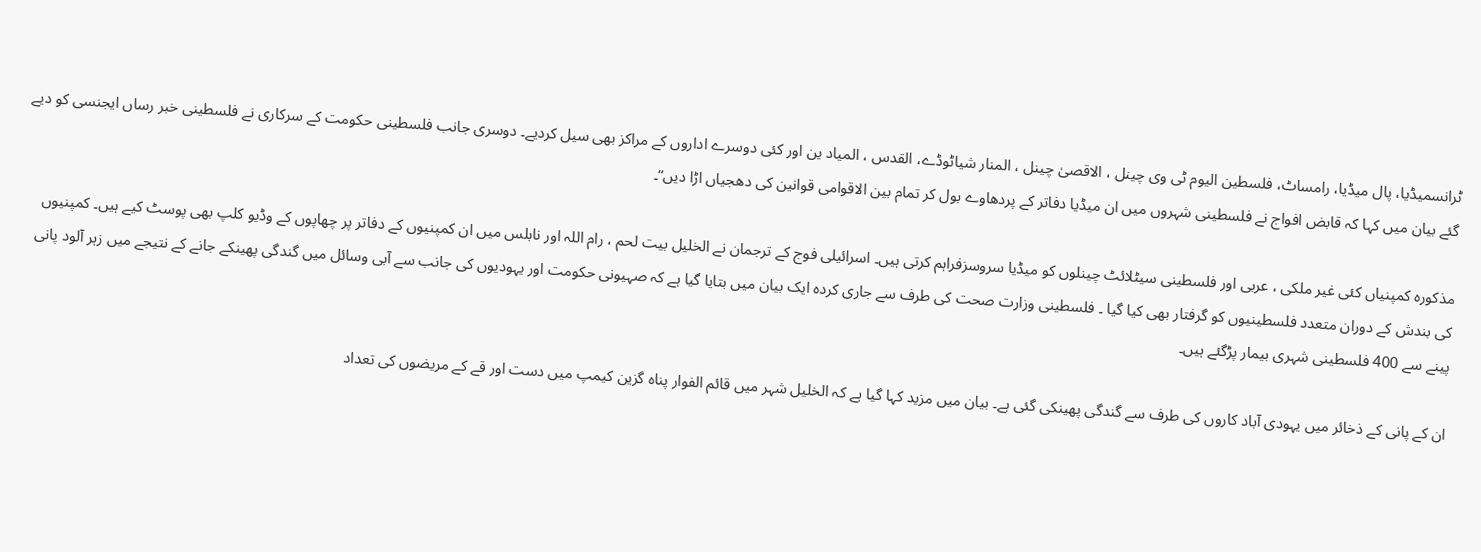ٹرانسمیڈیا، پال میڈیا، رامساٹ، فلسطین الیوم ٹی وی چینل ، الاقصیٰ چینل ، المنار شیاٹوڈے، القدس ، المیاد ین اور کئی دوسرے اداروں کے مراکز بھی سیل کردیے۔ دوسری جانب فلسطینی حکومت کے سرکاری نے فلسطینی خبر رساں ایجنسی کو دیے گئے بیان میں کہا کہ قابض افواج نے فلسطینی شہروں میں ان میڈیا دفاتر کے پردھاوے بول کر تمام بین الاقوامی قوانین کی دھجیاں اڑا دیں“۔

مذکورہ کمپنیاں کئی غیر ملکی ، عربی اور فلسطینی سیٹلائٹ چینلوں کو میڈیا سروسزفراہم کرتی ہیں۔ اسرائیلی فوج کے ترجمان نے الخلیل بیت لحم ، رام اللہ اور نابلس میں ان کمپنیوں کے دفاتر پر چھاپوں کے وڈیو کلپ بھی پوسٹ کیے ہیں۔ کمپنیوں کی بندش کے دوران متعدد فلسطینیوں کو گرفتار بھی کیا گیا ۔ فلسطینی وزارت صحت کی طرف سے جاری کردہ ایک بیان میں بتایا گیا ہے کہ صہیونی حکومت اور یہودیوں کی جانب سے آبی وسائل میں گندگی پھینکے جانے کے نتیجے میں زہر آلود پانی پینے سے 400 فلسطینی شہری بیمار پڑگئے ہیں۔

ان کے پانی کے ذخائر میں یہودی آباد کاروں کی طرف سے گندگی پھینکی گئی ہے۔ بیان میں مزید کہا گیا ہے کہ الخلیل شہر میں قائم الفوار پناہ گزین کیمپ میں دست اور قے کے مریضوں کی تعداد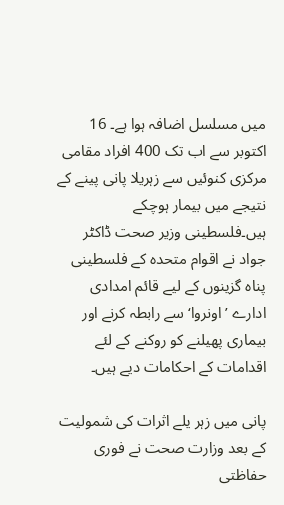میں مسلسل اضافہ ہوا ہے۔ 16 اکتوبر سے اب تک 400 افراد مقامی مرکزی کنوئیں سے زہریلا پانی پینے کے نتیجے میں بیمار ہوچکے ہیں۔فلسطینی وزیر صحت ڈاکٹر جواد نے اقوام متحدہ کے فلسطینی پناہ گزینوں کے لیے قائم امدادی ادارے ’ اونروا‘ سے رابطہ کرنے اور بیماری پھیلنے کو روکنے کے لئے اقدامات کے احکامات دیے ہیں۔

پانی میں زہر یلے اثرات کی شمولیت کے بعد وزارت صحت نے فوری حفاظتی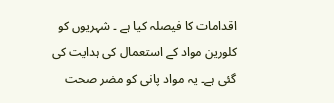اقدامات کا فیصلہ کیا ہے ۔ شہریوں کو کلورین مواد کے استعمال کی ہدایت کی گئی ہے۔ یہ مواد پانی کو مضر صحت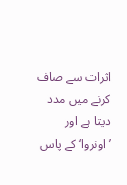اثرات سے صاف کرنے میں مدد دیتا ہے اور ’اونروا‘ کے پاس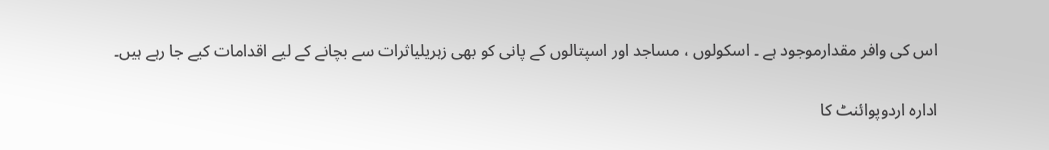اس کی وافر مقدارموجود ہے ۔ اسکولوں ، مساجد اور اسپتالوں کے پانی کو بھی زہریلیاثرات سے بچانے کے لیے اقدامات کیے جا رہے ہیں۔

ادارہ اردوپوائنٹ کا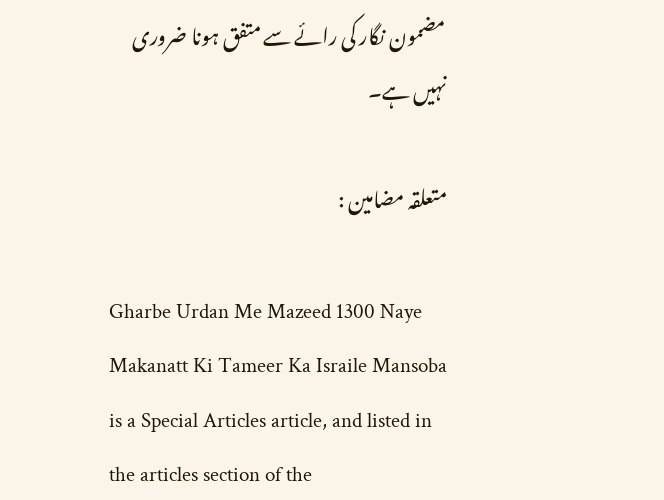مضمون نگار کی رائے سے متفق ہونا ضروری نہیں ہے۔

متعلقہ مضامین :

Gharbe Urdan Me Mazeed 1300 Naye Makanatt Ki Tameer Ka Israile Mansoba is a Special Articles article, and listed in the articles section of the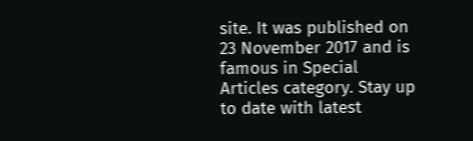site. It was published on 23 November 2017 and is famous in Special Articles category. Stay up to date with latest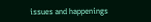issues and happenings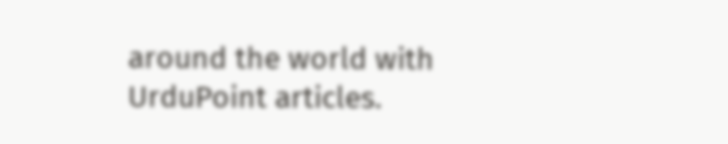around the world with UrduPoint articles.